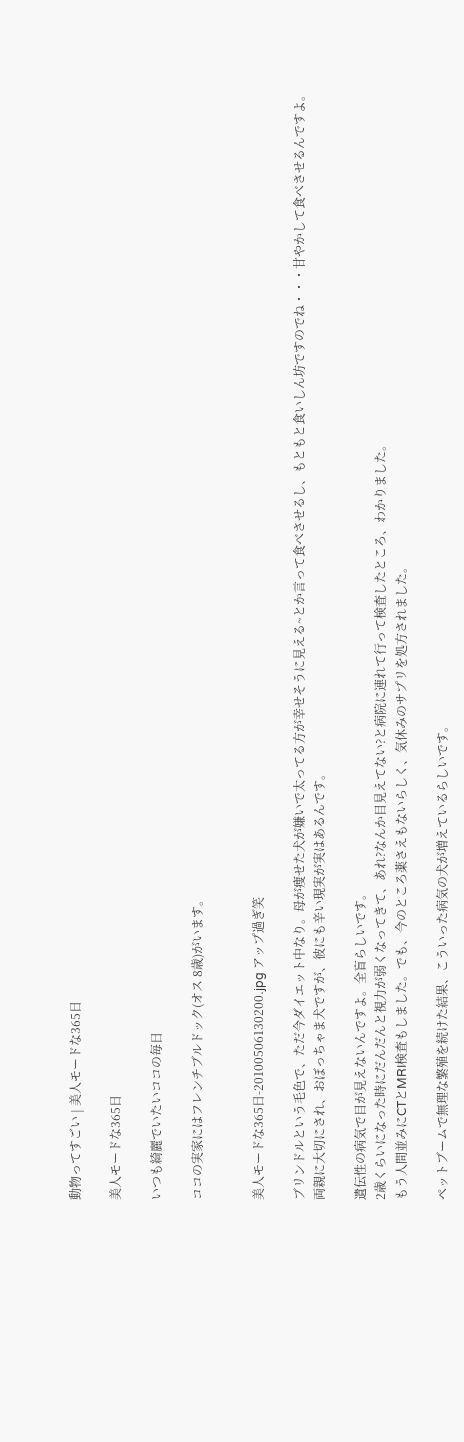動物ってすごい | 美人モードな365日

美人モードな365日

いつも綺麗でいたいココの毎日

ココの実家にはフレンチブルドック(オス 8歳)がいます。


美人モードな365日-20100506130200.jpg アップ過ぎ笑

ブリンドルという毛色で、ただ今ダイエット中なり。母が痩せた犬が嫌いで太ってる方が幸せそうに見える~とか言って食べさせるし、もともと食いしん坊ですのでね・・・甘やかして食べさせるんですよ。
両親に大切にされ、おぼっちゃま犬ですが、彼にも辛い現実が実はあるんです。

遺伝性の病気で目が見えないんですよ。全盲らしいです。
2歳くらいになった時にだんだんと視力が弱くなってきて、あれ?なんか目見えてない?と病院に連れて行って検査したところ、わかりました。
もう人間並みにCTとMRI検査もしました。でも、今のところ薬さえもないらしく、気休みのサプリを処方されました。

ペットブームで無理な繁殖を続けた結果、こういった病気の犬が増えているらしいです。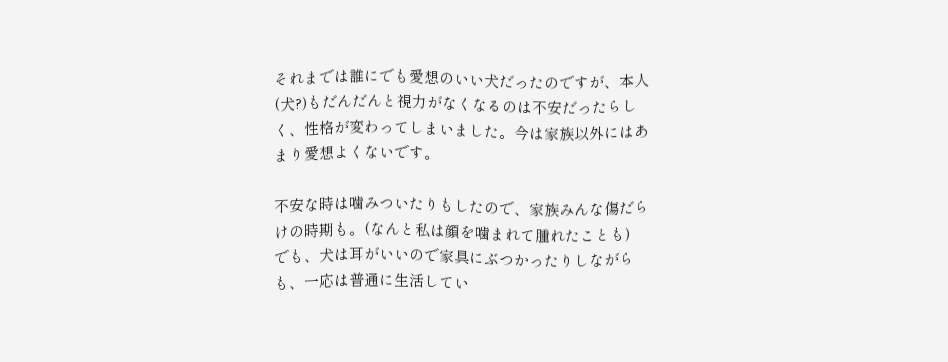それまでは誰にでも愛想のいい犬だったのですが、本人(犬?)もだんだんと視力がなくなるのは不安だったらしく、性格が変わってしまいました。今は家族以外にはあまり愛想よくないです。

不安な時は噛みついたりもしたので、家族みんな傷だらけの時期も。(なんと私は顔を噛まれて腫れたことも)
でも、犬は耳がいいので家具にぶつかったりしながらも、一応は普通に生活してい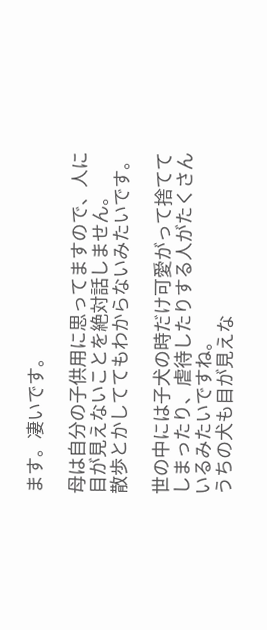ます。凄いです。

母は自分の子供用に思ってますので、人に目が見えないことを絶対話しません。
散歩とかしててもわからないみたいです。

世の中には子犬の時だけ可愛がって捨ててしまったり、虐待したりする人がたくさんいるみたいですね。
うちの犬も目が見えな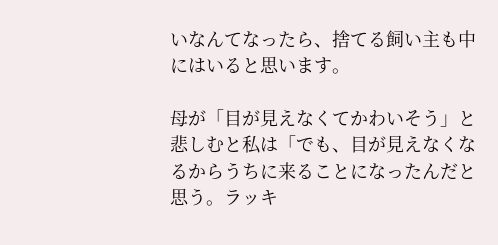いなんてなったら、捨てる飼い主も中にはいると思います。

母が「目が見えなくてかわいそう」と悲しむと私は「でも、目が見えなくなるからうちに来ることになったんだと思う。ラッキ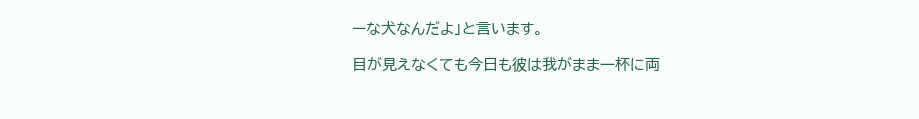ーな犬なんだよ」と言います。

目が見えなくても今日も彼は我がまま一杯に両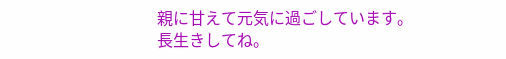親に甘えて元気に過ごしています。
長生きしてね。